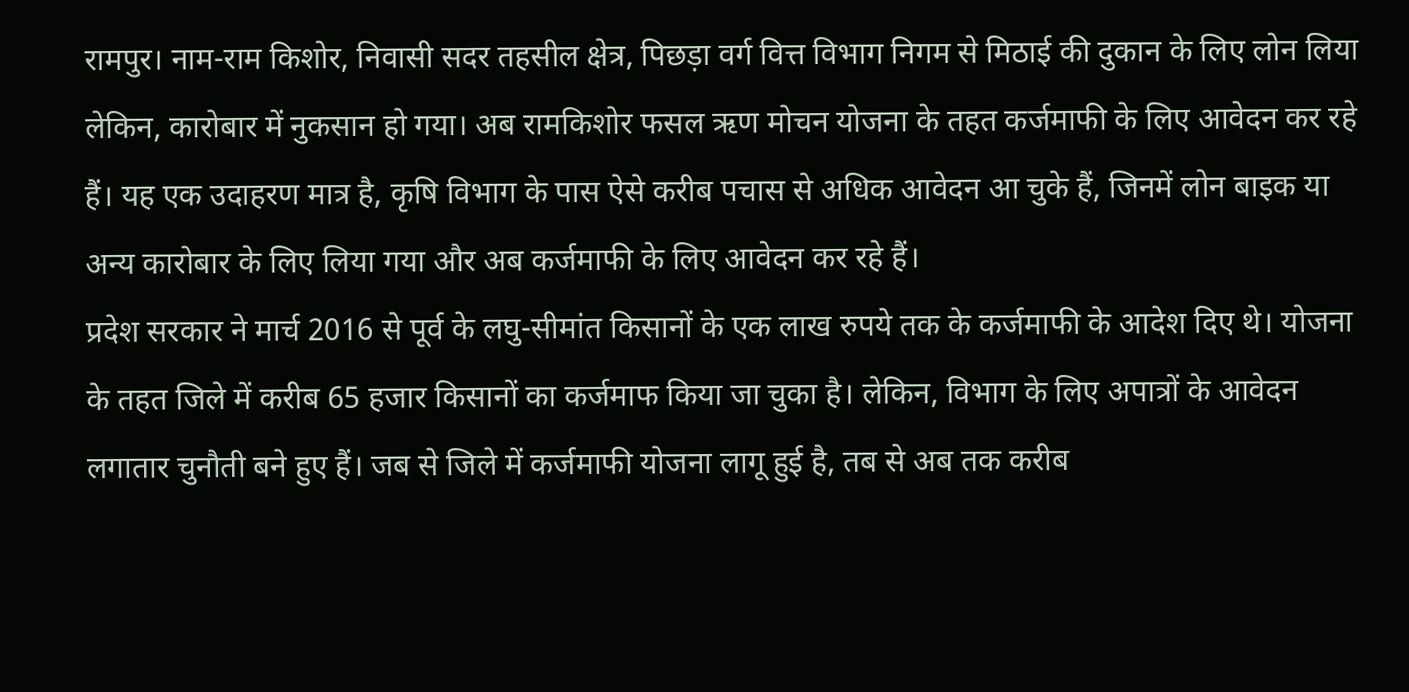रामपुर। नाम-राम किशोर, निवासी सदर तहसील क्षेत्र, पिछड़ा वर्ग वित्त विभाग निगम से मिठाई की दुकान के लिए लोन लिया लेकिन, कारोबार में नुकसान हो गया। अब रामकिशोर फसल ऋण मोचन योजना के तहत कर्जमाफी के लिए आवेदन कर रहे हैं। यह एक उदाहरण मात्र है, कृषि विभाग के पास ऐसे करीब पचास से अधिक आवेदन आ चुके हैं, जिनमें लोन बाइक या अन्य कारोबार के लिए लिया गया और अब कर्जमाफी के लिए आवेदन कर रहे हैं।
प्रदेश सरकार ने मार्च 2016 से पूर्व के लघु-सीमांत किसानों के एक लाख रुपये तक के कर्जमाफी के आदेश दिए थे। योजना के तहत जिले में करीब 65 हजार किसानों का कर्जमाफ किया जा चुका है। लेकिन, विभाग के लिए अपात्रों के आवेदन लगातार चुनौती बने हुए हैं। जब से जिले में कर्जमाफी योजना लागू हुई है, तब से अब तक करीब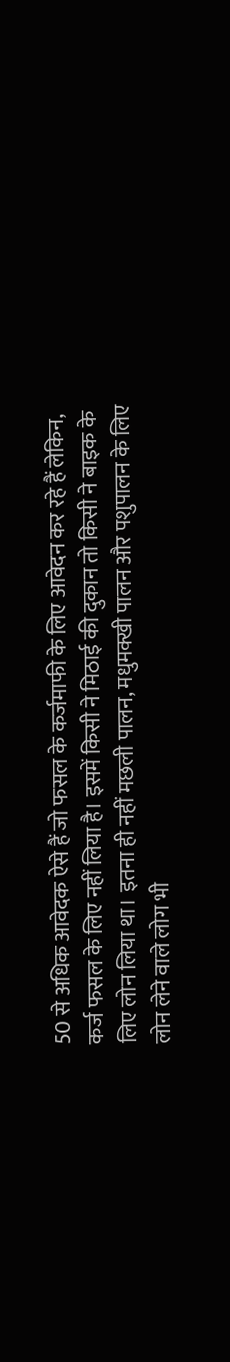50 से अधिक आवेदक ऐसे हैं जो फसल के कर्जमाफी के लिए आवेदन कर रहे हैं लेकिन, कर्ज फसल के लिए नहीं लिया है। इसमें किसी ने मिठाई की दुकान तो किसी ने बाइक के लिए लोन लिया था। इतना ही नहीं मछली पालन, मधुमक्खी पालन और पशुपालन के लिए लोन लेने वाले लोग भी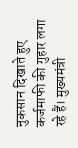नुकसान दिखाते हुए कर्जमाफी की गुहार लगा रहे हैं। मुख्यमंत्री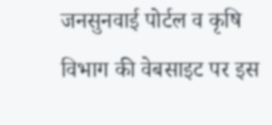जनसुनवाई पोर्टल व कृषि विभाग की वेबसाइट पर इस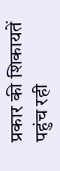प्रकार की शिकायतें पहुंच रही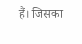हैं। जिसका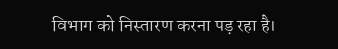विभाग को निस्तारण करना पड़ रहा है।